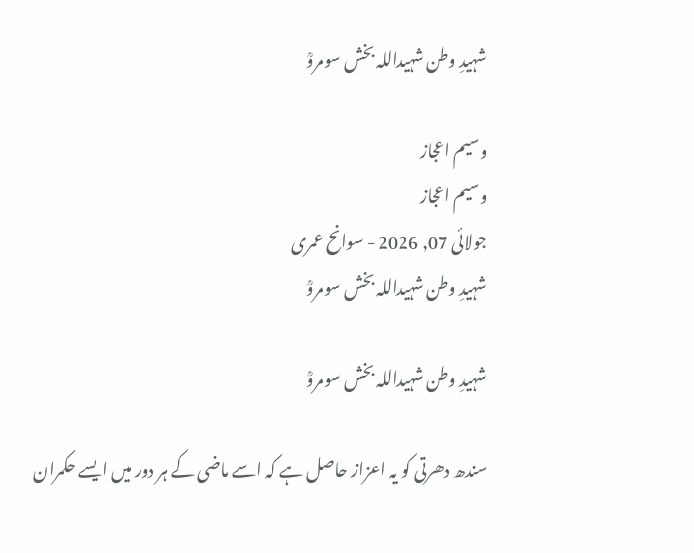شہیدِ وطن شہیداللہ بخش سومروؒ

وسیم اعجاز
وسیم اعجاز
جولائی 07, 2026 - سوانح عمری
شہیدِ وطن شہیداللہ بخش سومروؒ

شہیدِ وطن شہیداللہ بخش سومروؒ

سندھ دھرتی کو یہ اعزاز حاصل ہے کہ اسے ماضی کے ہر دور میں ایسے حکمران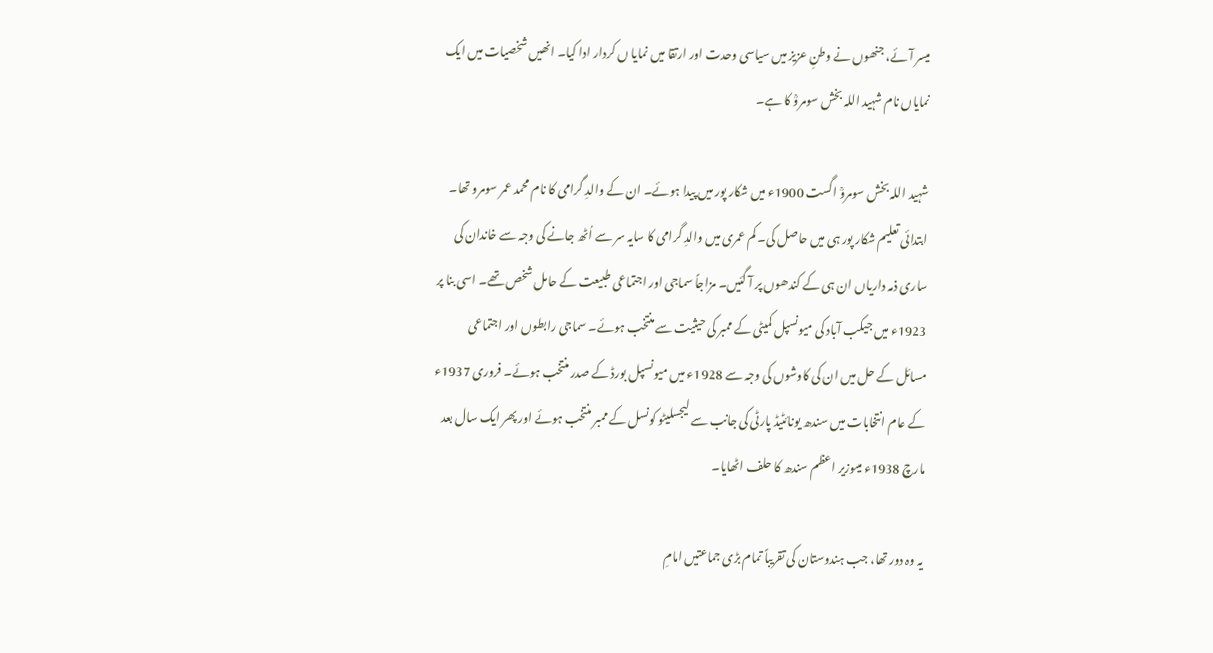میسر آئے، جنھوں نے وطنِ عزیز میں سیاسی وحدت اور ارتقا میں نمایا ں کردار ادا کیا۔ انھیں شخصیات میں ایک نمایاں نام شہید اللہ بخش سومروؒ کا ہے۔

شہید اللہ بخش سومروؒ اگست 1900ء میں شکار پور میں پیدا ہوئے۔ ان کے والدِ گرامی کا نام محمد عمر سومرو تھا۔ ابتدائی تعلیم شکار پور ہی میں حاصل کی۔ کم عمری میں والدِ گرامی کا سایہ سر سے اُٹھ جانے کی وجہ سے خاندان کی ساری ذمہ داریاں ان ہی کے کندھوں پر آ گئیں۔ مزاجاً سماجی اور اجتماعی طبیعت کے حامل شخص تھے۔ اسی بنا پر 1923ء میں جیکب آباد کی میونسپل کمیٹی کے ممبر کی حیثیت سے منتخب ہوئے۔ سماجی رابطوں اور اجتماعی مسائل کے حل میں ان کی کاوشوں کی وجہ سے 1928ء میں میونسپل بورڈ کے صدر منتخب ہوئے۔ فروری 1937ء کے عام انتخابات میں سندھ یونائٹیڈ پارٹی کی جانب سے لیجسلیٹو کونسل کے ممبر منتخب ہوئے اور پھر ایک سال بعد مارچ 1938ء میںوزیر اعظم سندھ کا حلف اٹھایا۔

یہ وہ دور تھا، جب ہندوستان کی تقریباً تمام بڑی جماعتیں امامِ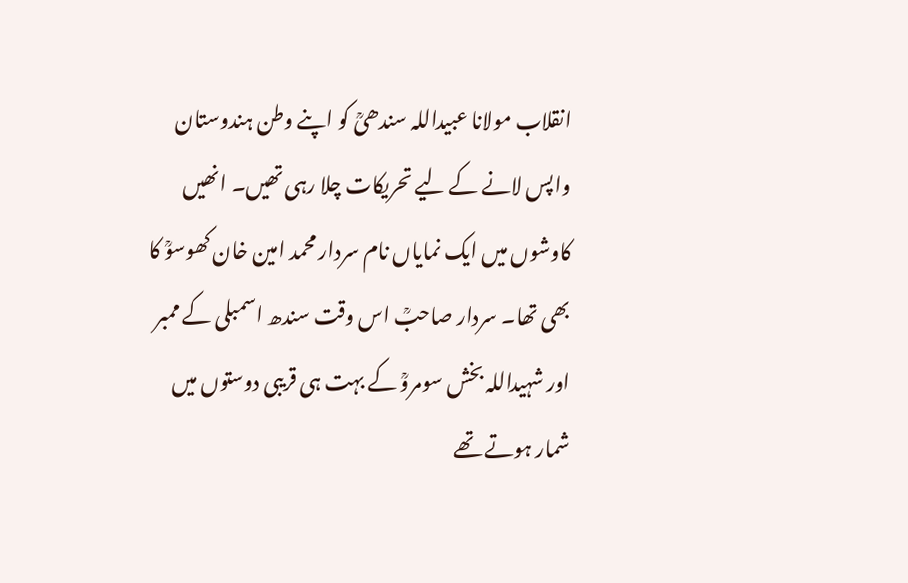انقلاب مولانا عبیداللہ سندھیؒ کو اپنے وطن ہندوستان واپس لانے کے لیے تحریکات چلا رہی تھیں۔ انھیں کاوشوں میں ایک نمایاں نام سردار محمد امین خان کھوسوؒ کا بھی تھا۔ سردار صاحبؒ اس وقت سندھ اسمبلی کے ممبر اور شہیداللہ بخش سومروؒ کے بہت ہی قریبی دوستوں میں شمار ہوتے تھے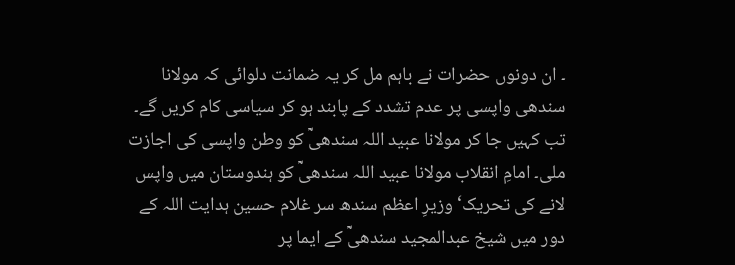۔ ان دونوں حضرات نے باہم مل کر یہ ضمانت دلوائی کہ مولانا سندھی واپسی پر عدم تشدد کے پابند ہو کر سیاسی کام کریں گے۔ تب کہیں جا کر مولانا عبید اللہ سندھیؒ کو وطن واپسی کی اجازت ملی۔ امامِ انقلاب مولانا عبید اللہ سندھیؒ کو ہندوستان میں واپس لانے کی تحریک‘ وزیرِ اعظم سندھ سر غلام حسین ہدایت اللہ کے دور میں شیخ عبدالمجید سندھیؒ کے ایما پر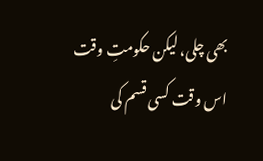بھی چلی، لیکن حکومتِ وقت اس وقت کسی قسم کی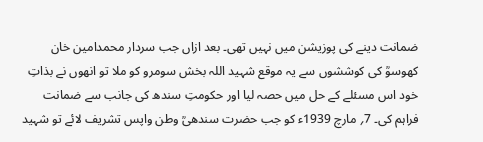ضمانت دینے کی پوزیشن میں نہیں تھی۔ بعد ازاں جب سردار محمدامین خان کھوسوؒ کی کوششوں سے یہ موقع شہید اللہ بخش سومرو کو ملا تو انھوں نے بذاتِ خود اس مسئلے کے حل میں حصہ لیا اور حکومتِ سندھ کی جانب سے ضمانت فراہم کی۔ 7؍ مارچ 1939ء کو جب حضرت سندھیؒ وطن واپس تشریف لائے تو شہید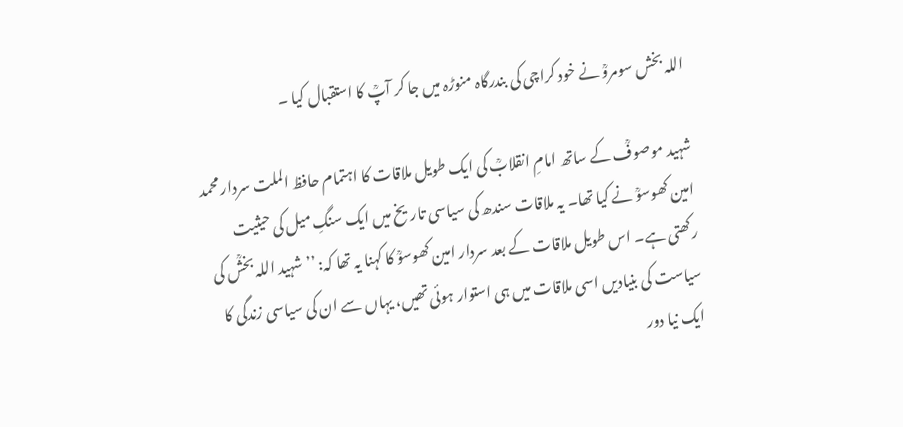اللہ بخش سومروؒ نے خود کراچی کی بندرگاہ منوڑہ میں جا کر آپؒ کا استقبال کیا ۔

شہید موصوفؒ کے ساتھ امامِ انقلابؒ کی ایک طویل ملاقات کا اہتمام حافظ الملت سردار محمد امین کھوسوؒ نے کیا تھا۔ یہ ملاقات سندھ کی سیاسی تاریخ میں ایک سنگِ میل کی حیثیت رکھتی ہے۔ اس طویل ملاقات کے بعد سردار امین کھوسوؒ کا کہنا یہ تھا کہ: ’’شہید اللہ بخشؒ کی سیاست کی بنیادیں اسی ملاقات میں ہی استوار ہوئی تھیں، یہاں سے ان کی سیاسی زندگی کا ایک نیا دور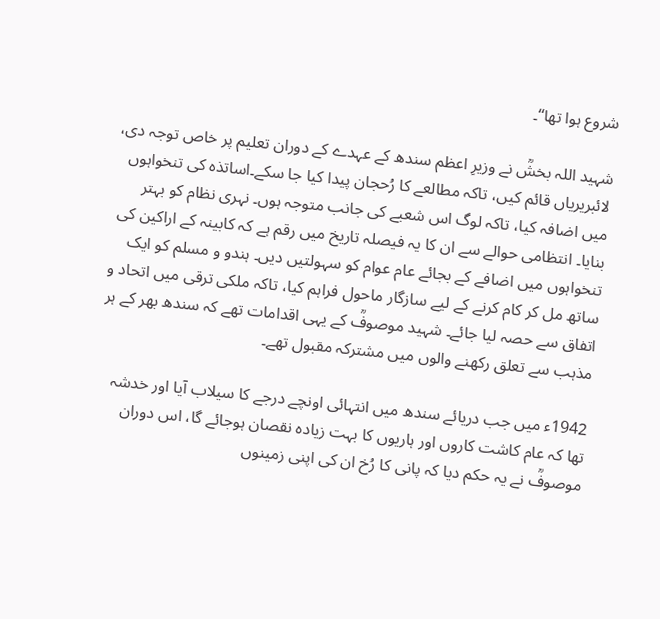شروع ہوا تھا‘‘۔

شہید اللہ بخشؒ نے وزیرِ اعظم سندھ کے عہدے کے دوران تعلیم پر خاص توجہ دی، لائبریریاں قائم کیں، تاکہ مطالعے کا رُحجان پیدا کیا جا سکے۔اساتذہ کی تنخواہوں میں اضافہ کیا، تاکہ لوگ اس شعبے کی جانب متوجہ ہوں۔ نہری نظام کو بہتر بنایا۔ انتظامی حوالے سے ان کا یہ فیصلہ تاریخ میں رقم ہے کہ کابینہ کے اراکین کی تنخواہوں میں اضافے کے بجائے عام عوام کو سہولتیں دیں۔ ہندو و مسلم کو ایک ساتھ مل کر کام کرنے کے لیے سازگار ماحول فراہم کیا، تاکہ ملکی ترقی میں اتحاد و اتفاق سے حصہ لیا جائے۔ شہید موصوفؒ کے یہی اقدامات تھے کہ سندھ بھر کے ہر مذہب سے تعلق رکھنے والوں میں مشترکہ مقبول تھے۔

1942ء میں جب دریائے سندھ میں انتہائی اونچے درجے کا سیلاب آیا اور خدشہ تھا کہ عام کاشت کاروں اور ہاریوں کا بہت زیادہ نقصان ہوجائے گا، اس دوران موصوفؒ نے یہ حکم دیا کہ پانی کا رُخ ان کی اپنی زمینوں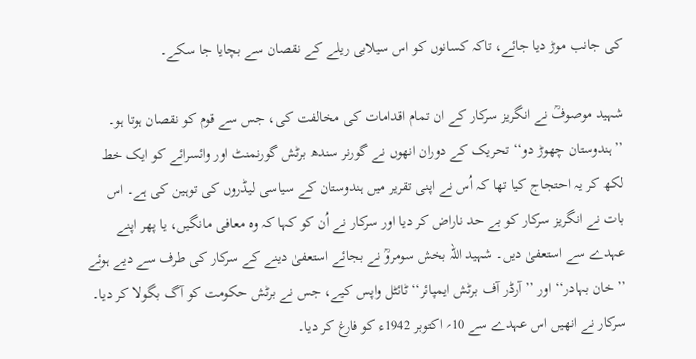کی جانب موڑ دیا جائے، تاکہ کسانوں کو اس سیلابی ریلے کے نقصان سے بچایا جا سکے۔

شہید موصوفؒ نے انگریز سرکار کے ان تمام اقدامات کی مخالفت کی، جس سے قوم کو نقصان ہوتا ہو۔ ’’ہندوستان چھوڑ دو‘‘ تحریک کے دوران انھوں نے گورنر سندھ برٹش گورنمنٹ اور وائسرائے کو ایک خط لکھ کر یہ احتجاج کیا تھا کہ اُس نے اپنی تقریر میں ہندوستان کے سیاسی لیڈروں کی توہین کی ہے۔ اس بات نے انگریز سرکار کو بے حد ناراض کر دیا اور سرکار نے اُن کو کہا کہ وہ معافی مانگیں، یا پھر اپنے عہدے سے استعفیٰ دیں۔ شہید اللہ بخش سومروؒ نے بجائے استعفیٰ دینے کے سرکار کی طرف سے دیے ہوئے ’’خان بہادر‘‘ اور ’’آرڈر آف برٹش ایمپائر‘‘ ٹائٹل واپس کیے، جس نے برٹش حکومت کو آگ بگولا کر دیا۔ سرکار نے انھیں اس عہدے سے 10؍ اکتوبر 1942ء کو فارغ کر دیا۔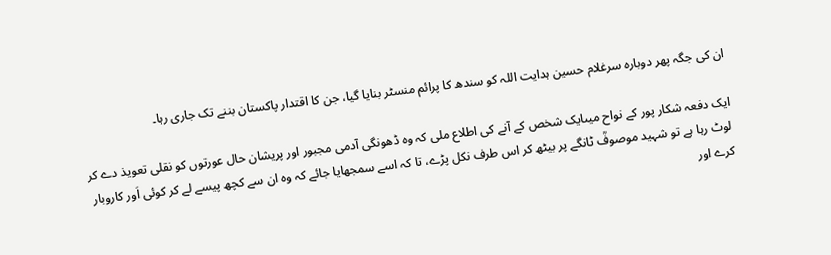ان کی جگہ پھر دوبارہ سرغلام حسین ہدایت اللہ کو سندھ کا پرائم منسٹر بنایا گیا، جن کا اقتدار پاکستان بننے تک جاری رہا۔

ایک دفعہ شکار پور کے نواح میںایک شخص کے آنے کی اطلاع ملی کہ وہ ڈھونگی آدمی مجبور اور پریشان حال عورتوں کو نقلی تعویذ دے کر لوٹ رہا ہے تو شہید موصوفؒ ٹانگے پر بیٹھ کر اس طرف نکل پڑے، تا کہ اسے سمجھایا جائے کہ وہ ان سے کچھ پیسے لے کر کوئی اَور کاروبار کرے اور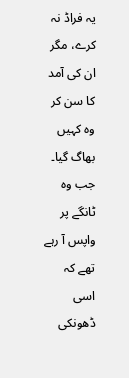یہ فراڈ نہ کرے، مگر ان کی آمد کا سن کر وہ کہیں بھاگ گیا۔ جب وہ ٹانگے پر واپس آ رہے تھے کہ اسی ڈھونکی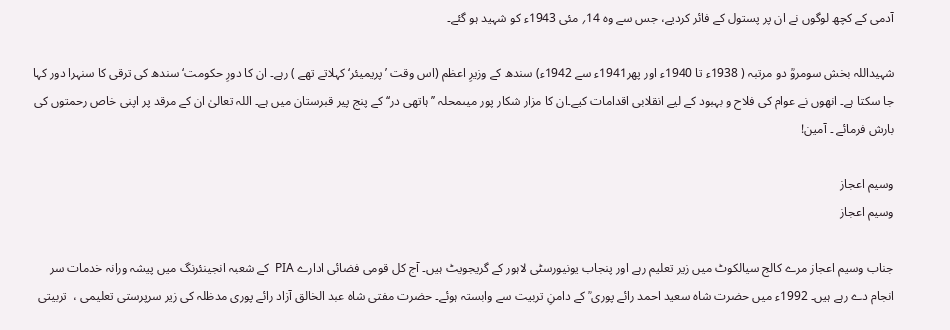آدمی کے کچھ لوگوں نے ان پر پستول کے فائر کردیے، جس سے وہ 14؍ مئی 1943ء کو شہید ہو گئے۔

شہیداللہ بخش سومروؒ دو مرتبہ ( 1938ء تا 1940ء اور پھر1941ء سے 1942ء) سندھ کے وزیرِ اعظم (اس وقت ’پریمیئر‘ کہلاتے تھے ) رہے۔ ان کا دورِ حکومت‘ سندھ کی ترقی کا سنہرا دور کہا جا سکتا ہے۔ انھوں نے عوام کی فلاح و بہبود کے لیے انقلابی اقدامات کیے۔ان کا مزار شکار پور میںمحلہ ’’ہاتھی در‘‘ کے پنج پیر قبرستان میں ہے۔ اللہ تعالیٰ ان کے مرقد پر اپنی خاص رحمتوں کی بارش فرمائے ۔ آمین!

وسیم اعجاز
وسیم اعجاز

جناب وسیم اعجاز مرے کالج سیالکوٹ میں زیر تعلیم رہے اور پنجاب یونیورسٹی لاہور کے گریجویٹ ہیں۔ آج کل قومی فضائی ادارے PIA  کے شعبہ انجینئرنگ میں پیشہ ورانہ خدمات سر انجام دے رہے ہیں۔ 1992ء میں حضرت شاہ سعید احمد رائے پوری ؒ کے دامنِ تربیت سے وابستہ ہوئے۔ حضرت مفتی شاہ عبد الخالق آزاد رائے پوری مدظلہ کی زیر سرپرستی تعلیمی ،  تربیتی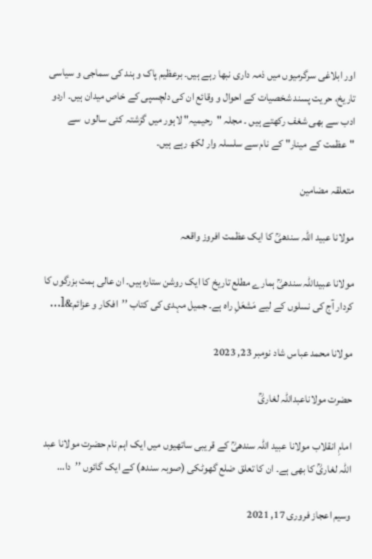اور ابلاغی سرگرمیوں میں ذمہ داری نبھا رہے ہیں۔ برعظیم پاک و ہند کی سماجی و سیاسی تاریخ، حریت پسند شخصیات کے احوال و وقائع ان کی دلچسپی کے خاص میدان ہیں۔ اردو ادب سے بھی شغف رکھتے ہیں ۔ مجلہ "رحیمیہ" لاہور میں گزشتہ کئی سالوں  سے "عظمت کے مینار" کے نام سے سلسلہ وار لکھ رہے ہیں۔

متعلقہ مضامین

مولانا عبید اللہ سندھیؒ کا ایک عظمت افروز واقعہ

مولانا عبیداللہ سندھیؒ ہمارے مطلع تاریخ کا ایک روشن ستارہ ہیں۔ ان عالی ہمت بزرگوں کا کردار آج کی نسلوں کے لیے مَشعَلِ راہ ہے۔ جمیل مہدی کی کتاب ’’افکار و عزائم&l…

مولانا محمد عباس شاد نومبر 23, 2023

حضرت مولاناعبداللہ لغاریؒ

امامِ انقلاب مولانا عبید اللہ سندھیؒ کے قریبی ساتھیوں میں ایک اہم نام حضرت مولانا عبد اللہ لغاریؒ کا بھی ہے۔ ان کا تعلق ضلع گھوٹکی (صوبہ سندھ) کے ایک گائوں ’’دا…

وسیم اعجاز فروری 17, 2021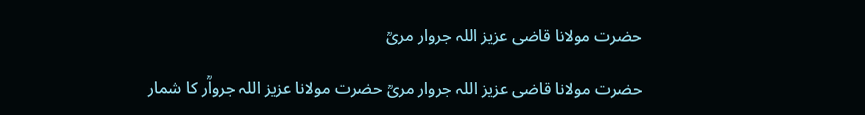حضرت مولانا قاضی عزیز اللہ جروار مریؒ

حضرت مولانا قاضی عزیز اللہ جروار مریؒ حضرت مولانا عزیز اللہ جرواؒر کا شمار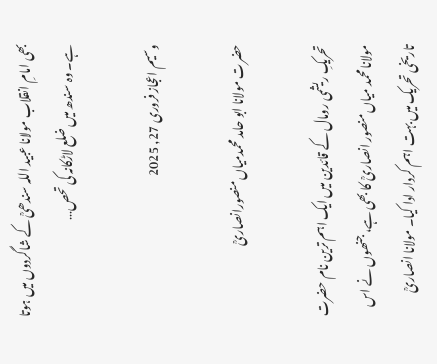بھی امامِ انقلاب مولانا عبید اللہ سندھیؒ کے شاگردوں میں ہوتا ہے۔ وہ سندھ میں ضلع لاڑکانہ کی تحص…

وسیم اعجاز فروری 27, 2025

حضرت مولانا ابو حامد محمدمیاں منصورانصاریؒ

تحریکِ ریشمی رومال کے قائدین میں ایک اہم ترین نام حضرت مولانا محمد میاں منصور انصاریؒ کا بھی ہے، جنھوں نے اس تاریخی تحریک میں بہت اہم کردار ادا کیا۔ مولانا انصاریؒ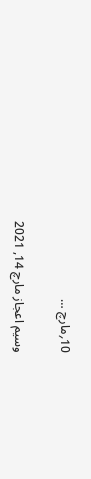10؍مارچ …

وسیم اعجاز مارچ 14, 2021